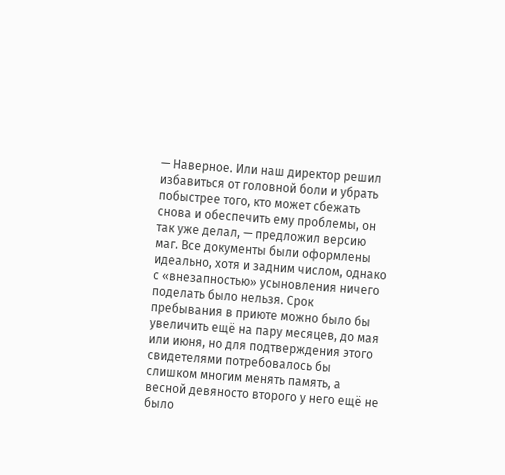— Наверное. Или наш директор решил избавиться от головной боли и убрать побыстрее того, кто может сбежать снова и обеспечить ему проблемы, он так уже делал, — предложил версию маг. Все документы были оформлены идеально, хотя и задним числом, однако с «внезапностью» усыновления ничего поделать было нельзя. Срок пребывания в приюте можно было бы увеличить ещё на пару месяцев, до мая или июня, но для подтверждения этого свидетелями потребовалось бы слишком многим менять память, а весной девяносто второго у него ещё не было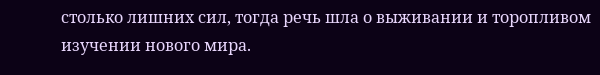столько лишних сил, тогда речь шла о выживании и торопливом изучении нового мира.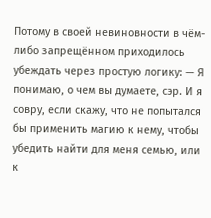Потому в своей невиновности в чём-либо запрещённом приходилось убеждать через простую логику: — Я понимаю, о чем вы думаете, сэр. И я совру, если скажу, что не попытался бы применить магию к нему, чтобы убедить найти для меня семью, или к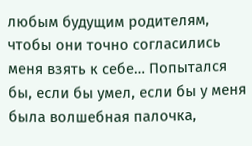любым будущим родителям, чтобы они точно согласились меня взять к себе… Попытался бы, если бы умел, если бы у меня была волшебная палочка,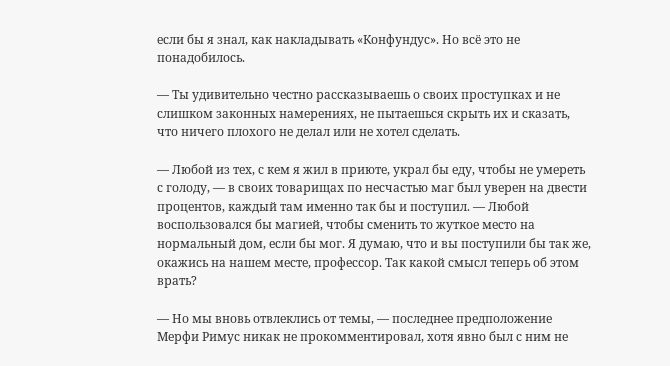если бы я знал, как накладывать «Конфундус». Но всё это не понадобилось.

— Ты удивительно честно рассказываешь о своих проступках и не слишком законных намерениях, не пытаешься скрыть их и сказать, что ничего плохого не делал или не хотел сделать.

— Любой из тех, с кем я жил в приюте, украл бы еду, чтобы не умереть с голоду, — в своих товарищах по несчастью маг был уверен на двести процентов, каждый там именно так бы и поступил. — Любой воспользовался бы магией, чтобы сменить то жуткое место на нормальный дом, если бы мог. Я думаю, что и вы поступили бы так же, окажись на нашем месте, профессор. Так какой смысл теперь об этом врать?

— Но мы вновь отвлеклись от темы, — последнее предположение Мерфи Римус никак не прокомментировал, хотя явно был с ним не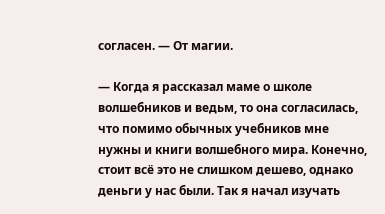согласен. — От магии.

— Когда я рассказал маме о школе волшебников и ведьм, то она согласилась, что помимо обычных учебников мне нужны и книги волшебного мира. Конечно, стоит всё это не слишком дешево, однако деньги у нас были. Так я начал изучать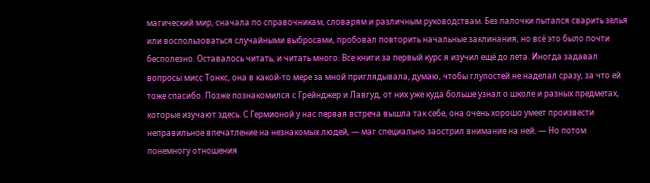магический мир, сначала по справочникам, словарям и различным руководствам. Без палочки пытался сварить зелья или воспользоваться случайными выбросами, пробовал повторить начальные заклинания, но всё это было почти бесполезно. Оставалось читать, и читать много. Все книги за первый курс я изучил ещё до лета. Иногда задавал вопросы мисс Тонкс, она в какой-то мере за мной приглядывала, думаю, чтобы глупостей не наделал сразу, за что ей тоже спасибо. Позже познакомился с Грейнджер и Лавгуд, от них уже куда больше узнал о школе и разных предметах, которые изучают здесь. С Гермионой у нас первая встреча вышла так себе, она очень хорошо умеет произвести неправильное впечатление на незнакомых людей, — маг специально заострил внимание на ней. — Но потом понемногу отношения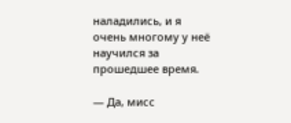наладились, и я очень многому у неё научился за прошедшее время.

— Да, мисс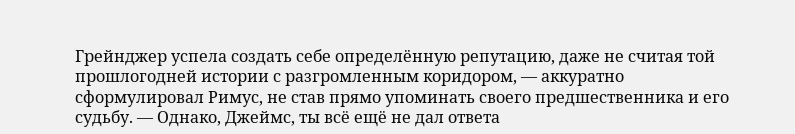Грейнджер успела создать себе определённую репутацию, даже не считая той прошлогодней истории с разгромленным коридором, — аккуратно сформулировал Римус, не став прямо упоминать своего предшественника и его судьбу. — Однако, Джеймс, ты всё ещё не дал ответа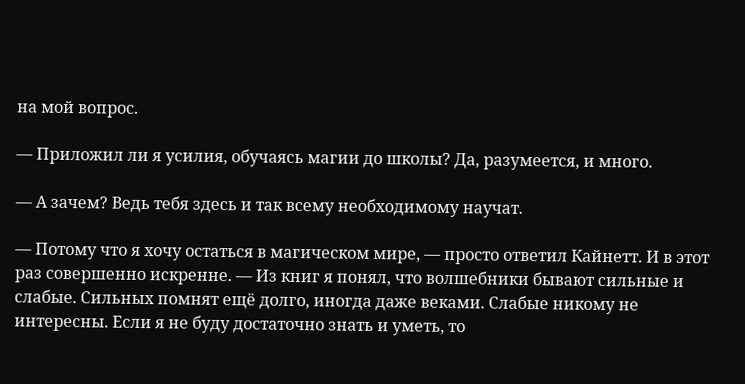на мой вопрос.

— Приложил ли я усилия, обучаясь магии до школы? Да, разумеется, и много.

— А зачем? Ведь тебя здесь и так всему необходимому научат.

— Потому что я хочу остаться в магическом мире, — просто ответил Кайнетт. И в этот раз совершенно искренне. — Из книг я понял, что волшебники бывают сильные и слабые. Сильных помнят ещё долго, иногда даже веками. Слабые никому не интересны. Если я не буду достаточно знать и уметь, то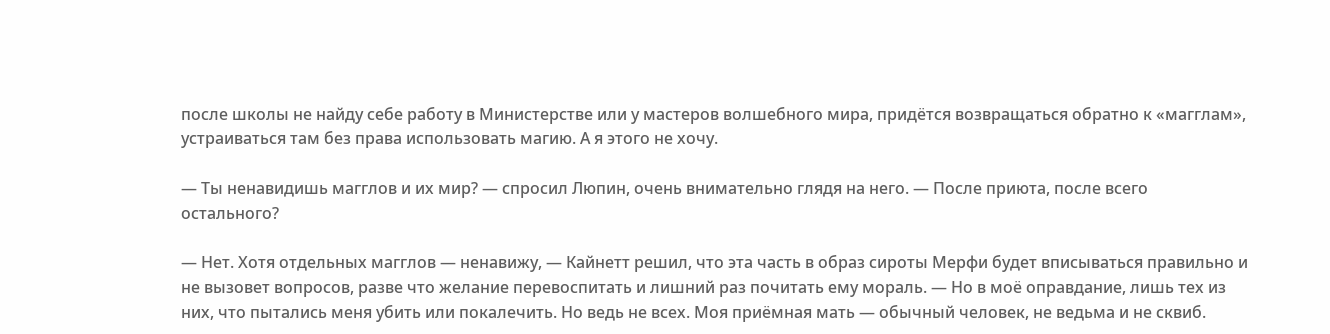после школы не найду себе работу в Министерстве или у мастеров волшебного мира, придётся возвращаться обратно к «магглам», устраиваться там без права использовать магию. А я этого не хочу.

— Ты ненавидишь магглов и их мир? — спросил Люпин, очень внимательно глядя на него. — После приюта, после всего остального?

— Нет. Хотя отдельных магглов — ненавижу, — Кайнетт решил, что эта часть в образ сироты Мерфи будет вписываться правильно и не вызовет вопросов, разве что желание перевоспитать и лишний раз почитать ему мораль. — Но в моё оправдание, лишь тех из них, что пытались меня убить или покалечить. Но ведь не всех. Моя приёмная мать — обычный человек, не ведьма и не сквиб.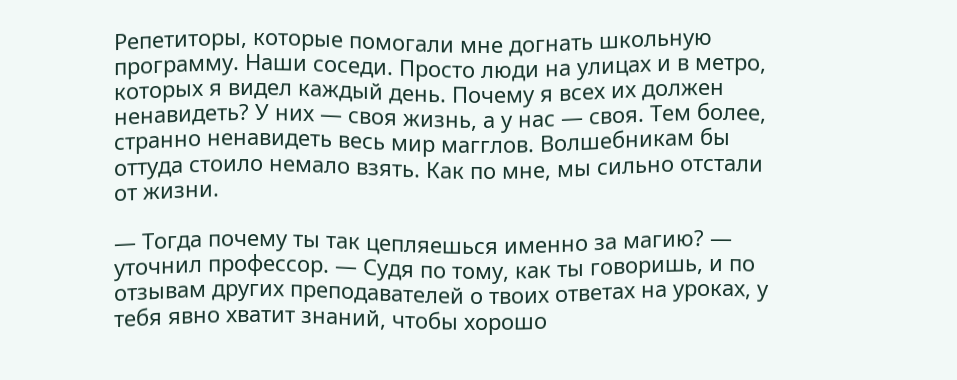Репетиторы, которые помогали мне догнать школьную программу. Наши соседи. Просто люди на улицах и в метро, которых я видел каждый день. Почему я всех их должен ненавидеть? У них — своя жизнь, а у нас — своя. Тем более, странно ненавидеть весь мир магглов. Волшебникам бы оттуда стоило немало взять. Как по мне, мы сильно отстали от жизни.

— Тогда почему ты так цепляешься именно за магию? — уточнил профессор. — Судя по тому, как ты говоришь, и по отзывам других преподавателей о твоих ответах на уроках, у тебя явно хватит знаний, чтобы хорошо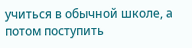учиться в обычной школе, а потом поступить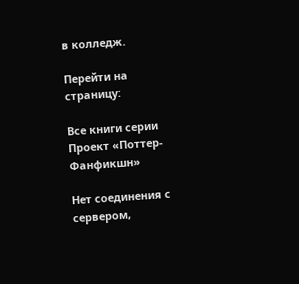в колледж.

Перейти на страницу:

Все книги серии Проект «Поттер-Фанфикшн»

Нет соединения с сервером,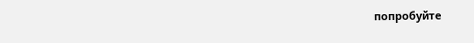попробуйте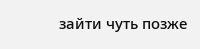зайти чуть позже